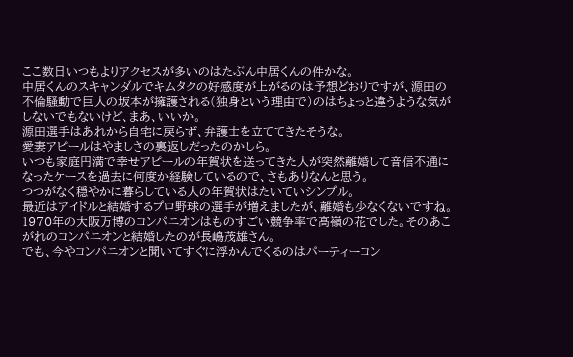ここ数日いつもよりアクセスが多いのはたぶん中居くんの件かな。
中居くんのスキャンダルでキムタクの好感度が上がるのは予想どおりですが、源田の不倫騒動で巨人の坂本が擁護される(独身という理由で)のはちょっと違うような気がしないでもないけど、まあ、いいか。
源田選手はあれから自宅に戻らず、弁護士を立ててきたそうな。
愛妻アピールはやましさの裏返しだったのかしら。
いつも家庭円満で幸せアピールの年賀状を送ってきた人が突然離婚して音信不通になったケースを過去に何度か経験しているので、さもありなんと思う。
つつがなく穏やかに暮らしている人の年賀状はたいていシンプル。
最近はアイドルと結婚するプロ野球の選手が増えましたが、離婚も少なくないですね。
1970年の大阪万博のコンパニオンはものすごい競争率で高嶺の花でした。そのあこがれのコンパニオンと結婚したのが長嶋茂雄さん。
でも、今やコンパニオンと聞いてすぐに浮かんでくるのはパーティーコン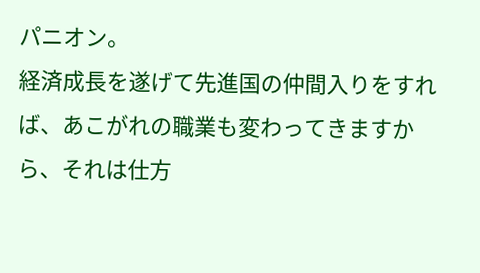パニオン。
経済成長を遂げて先進国の仲間入りをすれば、あこがれの職業も変わってきますから、それは仕方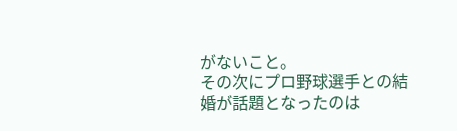がないこと。
その次にプロ野球選手との結婚が話題となったのは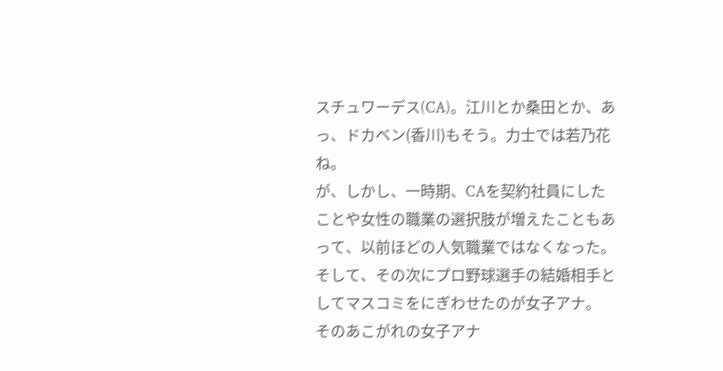スチュワーデス(CA)。江川とか桑田とか、あっ、ドカベン(香川)もそう。力士では若乃花ね。
が、しかし、一時期、CAを契約社員にしたことや女性の職業の選択肢が増えたこともあって、以前ほどの人気職業ではなくなった。
そして、その次にプロ野球選手の結婚相手としてマスコミをにぎわせたのが女子アナ。
そのあこがれの女子アナ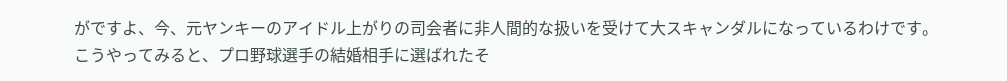がですよ、今、元ヤンキーのアイドル上がりの司会者に非人間的な扱いを受けて大スキャンダルになっているわけです。
こうやってみると、プロ野球選手の結婚相手に選ばれたそ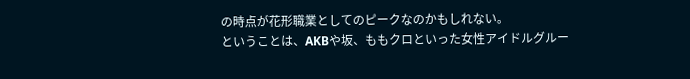の時点が花形職業としてのピークなのかもしれない。
ということは、AKBや坂、ももクロといった女性アイドルグルー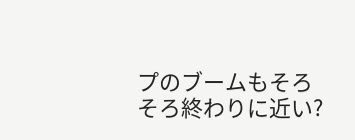プのブームもそろそろ終わりに近い?